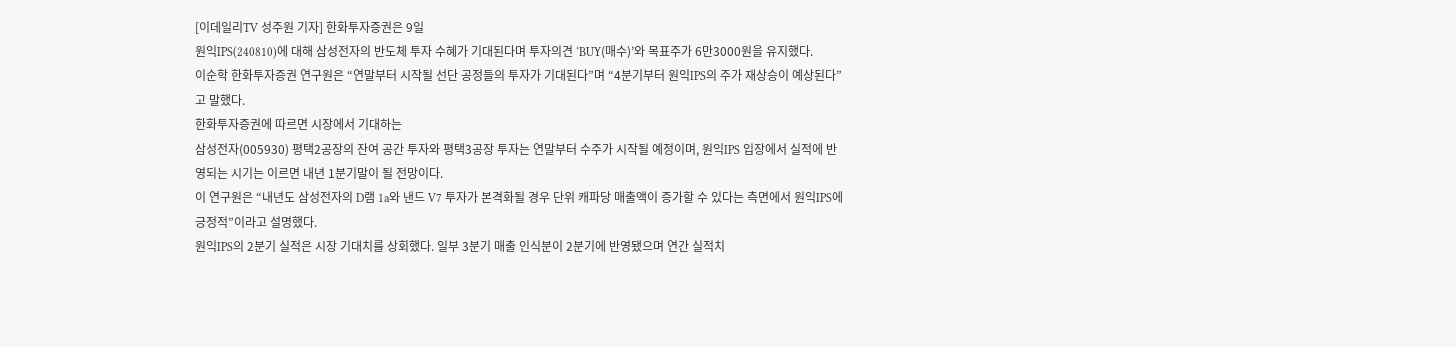[이데일리TV 성주원 기자] 한화투자증권은 9일
원익IPS(240810)에 대해 삼성전자의 반도체 투자 수혜가 기대된다며 투자의견 ‘BUY(매수)’와 목표주가 6만3000원을 유지했다.
이순학 한화투자증권 연구원은 “연말부터 시작될 선단 공정들의 투자가 기대된다”며 “4분기부터 원익IPS의 주가 재상승이 예상된다”고 말했다.
한화투자증권에 따르면 시장에서 기대하는
삼성전자(005930) 평택2공장의 잔여 공간 투자와 평택3공장 투자는 연말부터 수주가 시작될 예정이며, 원익IPS 입장에서 실적에 반영되는 시기는 이르면 내년 1분기말이 될 전망이다.
이 연구원은 “내년도 삼성전자의 D램 1a와 낸드 V7 투자가 본격화될 경우 단위 캐파당 매출액이 증가할 수 있다는 측면에서 원익IPS에 긍정적”이라고 설명했다.
원익IPS의 2분기 실적은 시장 기대치를 상회했다. 일부 3분기 매출 인식분이 2분기에 반영됐으며 연간 실적치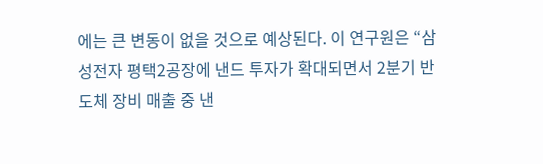에는 큰 변동이 없을 것으로 예상된다. 이 연구원은 “삼성전자 평택2공장에 낸드 투자가 확대되면서 2분기 반도체 장비 매출 중 낸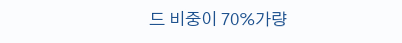드 비중이 70%가량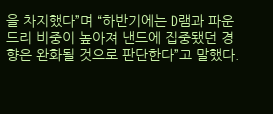을 차지했다”며 “하반기에는 D램과 파운드리 비중이 높아져 낸드에 집중됐던 경향은 완화될 것으로 판단한다”고 말했다.